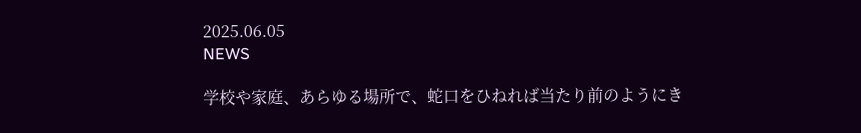2025.06.05
NEWS

学校や家庭、あらゆる場所で、蛇口をひねれば当たり前のようにき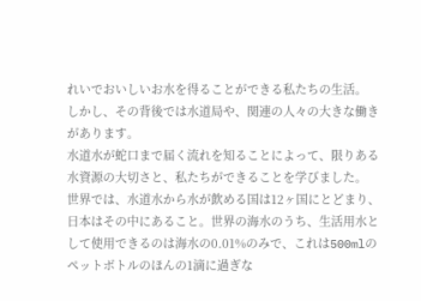れいでおいしいお水を得ることができる私たちの生活。
しかし、その背後では水道局や、関連の人々の大きな働きがあります。
水道水が蛇口まで届く流れを知ることによって、限りある水資源の大切さと、私たちができることを学びました。
世界では、水道水から水が飲める国は12ヶ国にとどまり、日本はその中にあること。世界の海水のうち、生活用水として使用できるのは海水の0.01%のみで、これは500mlのペットボトルのほんの1滴に過ぎな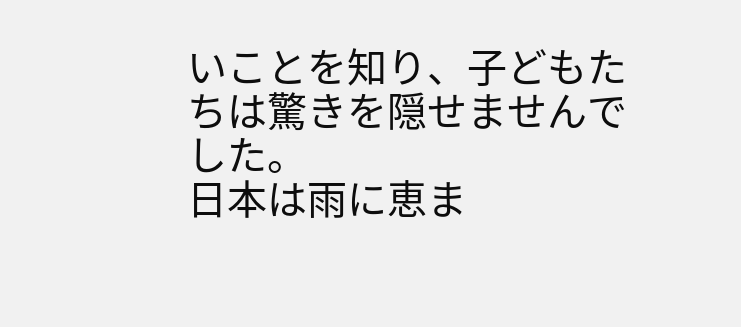いことを知り、子どもたちは驚きを隠せませんでした。
日本は雨に恵ま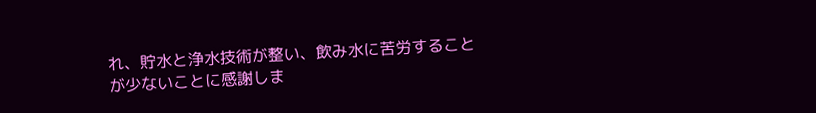れ、貯水と浄水技術が整い、飲み水に苦労することが少ないことに感謝しま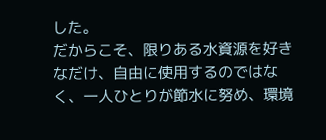した。
だからこそ、限りある水資源を好きなだけ、自由に使用するのではなく、一人ひとりが節水に努め、環境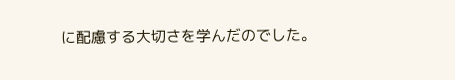に配慮する大切さを学んだのでした。